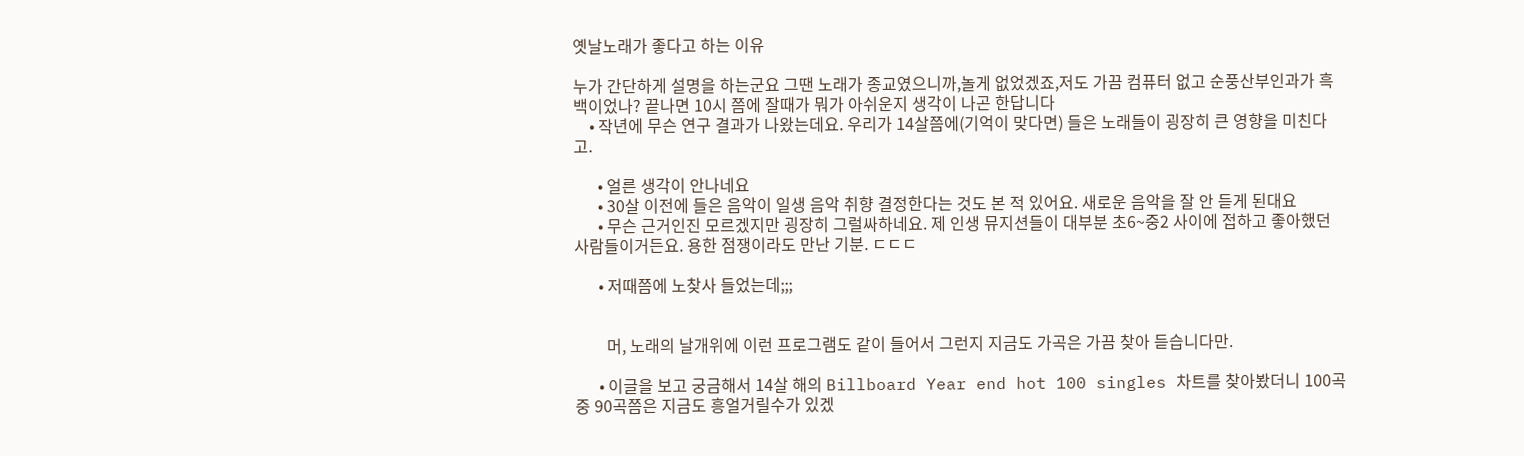옛날노래가 좋다고 하는 이유

누가 간단하게 설명을 하는군요 그땐 노래가 종교였으니까,놀게 없었겠죠,저도 가끔 컴퓨터 없고 순풍산부인과가 흑백이었나? 끝나면 10시 쯤에 잘때가 뭐가 아쉬운지 생각이 나곤 한답니다
    • 작년에 무슨 연구 결과가 나왔는데요. 우리가 14살쯤에(기억이 맞다면) 들은 노래들이 굉장히 큰 영향을 미친다고.

      • 얼른 생각이 안나네요
      • 30살 이전에 들은 음악이 일생 음악 취향 결정한다는 것도 본 적 있어요. 새로운 음악을 잘 안 듣게 된대요
      • 무슨 근거인진 모르겠지만 굉장히 그럴싸하네요. 제 인생 뮤지션들이 대부분 초6~중2 사이에 접하고 좋아했던 사람들이거든요. 용한 점쟁이라도 만난 기분. ㄷㄷㄷ

      • 저때쯤에 노찾사 들었는데;;;


        머, 노래의 날개위에 이런 프로그램도 같이 들어서 그런지 지금도 가곡은 가끔 찾아 듣습니다만.

      • 이글을 보고 궁금해서 14살 해의 Billboard Year end hot 100 singles 차트를 찾아봤더니 100곡중 90곡쯤은 지금도 흥얼거릴수가 있겠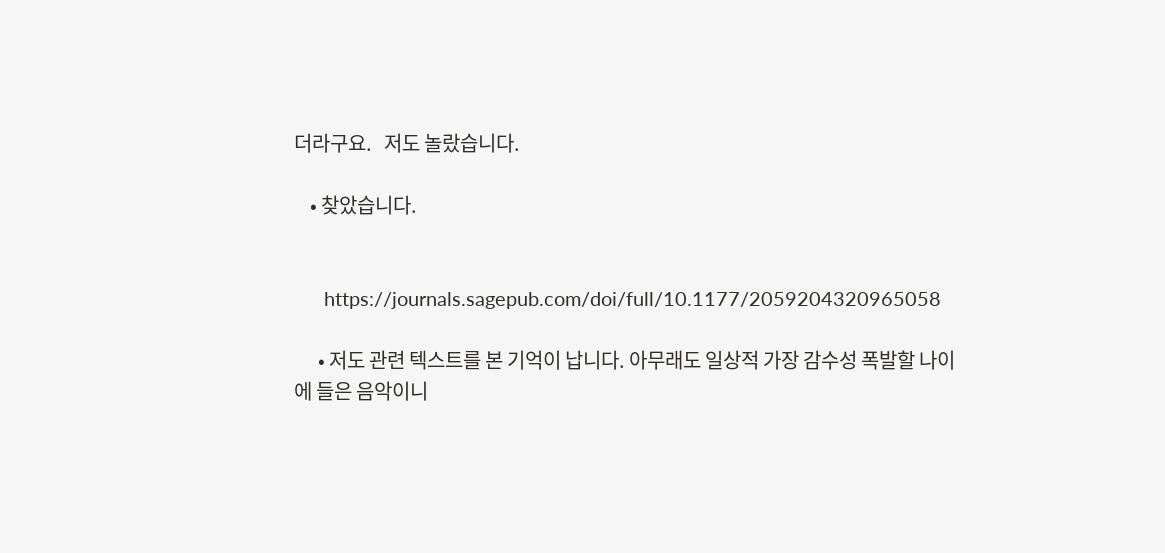더라구요.   저도 놀랐습니다.

    • 찾았습니다.


      https://journals.sagepub.com/doi/full/10.1177/2059204320965058

      • 저도 관련 텍스트를 본 기억이 납니다. 아무래도 일상적 가장 감수성 폭발할 나이에 들은 음악이니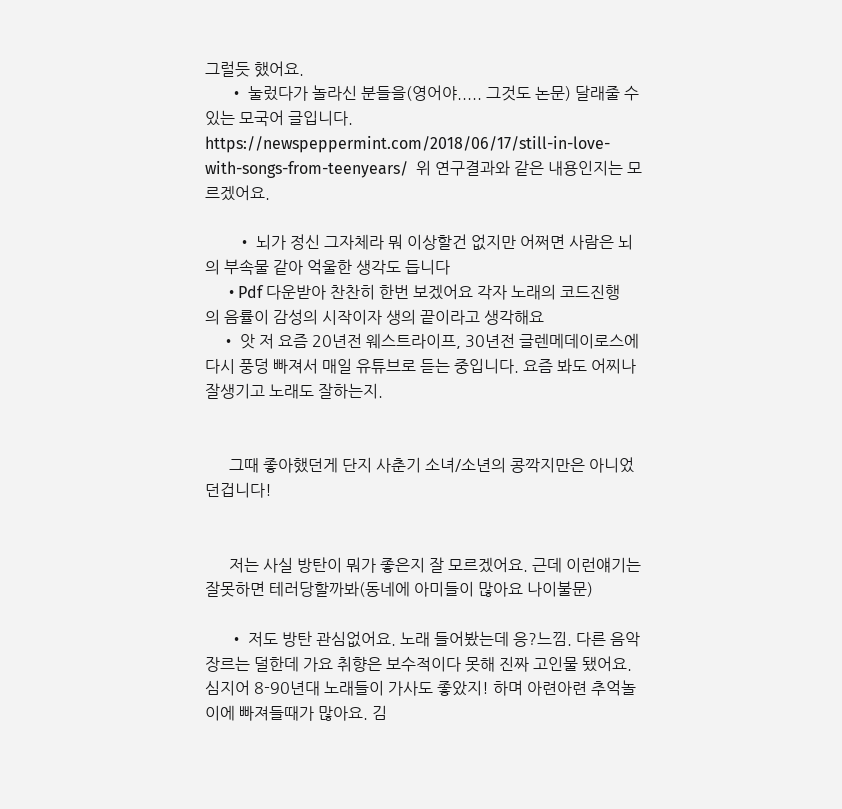그럴듯 했어요.
      • 눌렀다가 놀라신 분들을(영어야..... 그것도 논문) 달래줄 수 있는 모국어 글입니다. https://newspeppermint.com/2018/06/17/still-in-love-with-songs-from-teenyears/  위 연구결과와 같은 내용인지는 모르겠어요.

        • 뇌가 정신 그자체라 뭐 이상할건 없지만 어쩌면 사람은 뇌의 부속물 같아 억울한 생각도 듭니다
      • Pdf 다운받아 찬찬히 한번 보겠어요 각자 노래의 코드진행의 음률이 감성의 시작이자 생의 끝이라고 생각해요
    • 앗 저 요즘 20년전 웨스트라이프, 30년전 글렌메데이로스에 다시 풍덩 빠져서 매일 유튜브로 듣는 중입니다. 요즘 봐도 어찌나 잘생기고 노래도 잘하는지.


      그때 좋아했던게 단지 사춘기 소녀/소년의 콩깍지만은 아니었던겁니다!


      저는 사실 방탄이 뭐가 좋은지 잘 모르겠어요. 근데 이런얘기는 잘못하면 테러당할까봐(동네에 아미들이 많아요 나이불문)

      • 저도 방탄 관심없어요. 노래 들어봤는데 응?느낌. 다른 음악 장르는 덜한데 가요 취향은 보수적이다 못해 진짜 고인물 됐어요. 심지어 8-90년대 노래들이 가사도 좋았지! 하며 아련아련 추억놀이에 빠져들때가 많아요. 김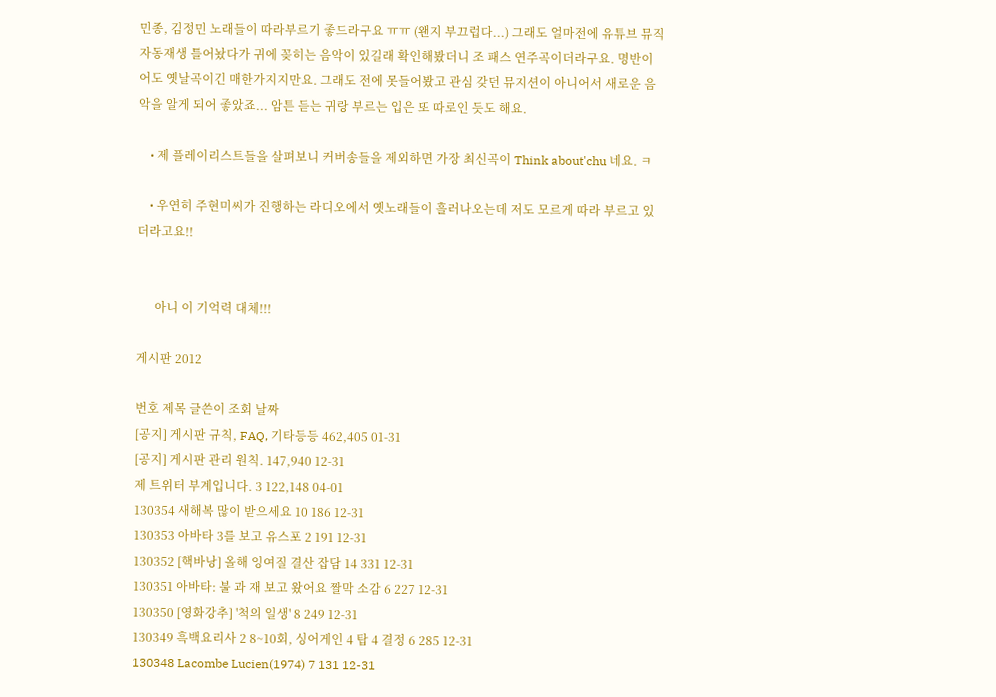민종, 김정민 노래들이 따라부르기 좋드라구요 ㅠㅠ (왠지 부끄럽다...) 그래도 얼마전에 유튜브 뮤직 자동재생 틀어놨다가 귀에 꽂히는 음악이 있길래 확인해봤더니 조 패스 연주곡이더라구요. 명반이어도 옛날곡이긴 매한가지지만요. 그래도 전에 못들어봤고 관심 갖던 뮤지션이 아니어서 새로운 음악을 알게 되어 좋았죠... 암튼 듣는 귀랑 부르는 입은 또 따로인 듯도 해요.

    • 제 플레이리스트들을 살펴보니 커버송들을 제외하면 가장 최신곡이 Think about'chu 네요. ㅋ

    • 우연히 주현미씨가 진행하는 라디오에서 옛노래들이 흘러나오는데 저도 모르게 따라 부르고 있더라고요!!


      아니 이 기억력 대체!!!

게시판 2012

번호 제목 글쓴이 조회 날짜
[공지] 게시판 규칙, FAQ, 기타등등 462,405 01-31
[공지] 게시판 관리 원칙. 147,940 12-31
제 트위터 부계입니다. 3 122,148 04-01
130354 새해복 많이 받으세요 10 186 12-31
130353 아바타 3를 보고 유스포 2 191 12-31
130352 [핵바낭] 올해 잉여질 결산 잡담 14 331 12-31
130351 아바타: 불 과 재 보고 왔어요 짤막 소감 6 227 12-31
130350 [영화강추] '척의 일생' 8 249 12-31
130349 흑백요리사 2 8~10회, 싱어게인 4 탑 4 결정 6 285 12-31
130348 Lacombe Lucien(1974) 7 131 12-31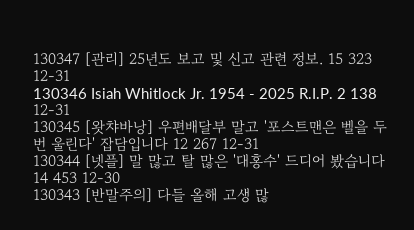130347 [관리] 25년도 보고 및 신고 관련 정보. 15 323 12-31
130346 Isiah Whitlock Jr. 1954 - 2025 R.I.P. 2 138 12-31
130345 [왓챠바낭] 우편배달부 말고 '포스트맨은 벨을 두번 울린다' 잡담입니다 12 267 12-31
130344 [넷플] 말 많고 탈 많은 '대홍수' 드디어 봤습니다 14 453 12-30
130343 [반말주의] 다들 올해 고생 많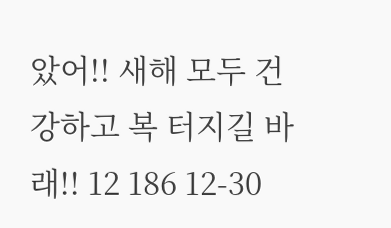았어!! 새해 모두 건강하고 복 터지길 바래!! 12 186 12-30